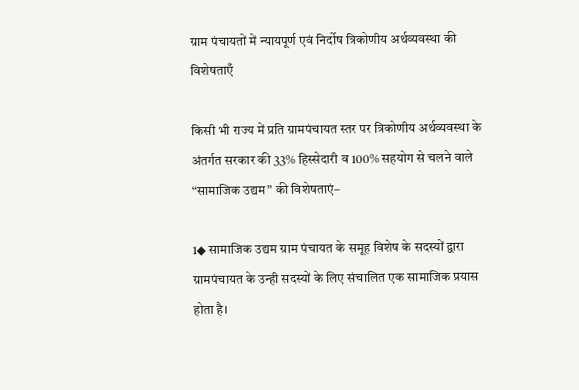ग्राम पंचायतों में न्यायपूर्ण एवं निर्दोष त्रिकोणीय अर्थव्यवस्था की विशेषताएँ

किसी भी राज्य में प्रति ग्रामपंचायत स्तर पर त्रिकोणीय अर्थव्यवस्था के अंतर्गत सरकार की 33% हिस्सेदारी व 100% सहयोग से चलने वाले “सामाजिक उद्यम” की विशेषताएं–

1◆ सामाजिक उद्यम ग्राम पंचायत के समूह विशेष के सदस्यों द्वारा ग्रामपंचायत के उन्ही सदस्यों के लिए संचालित एक सामाजिक प्रयास होता है।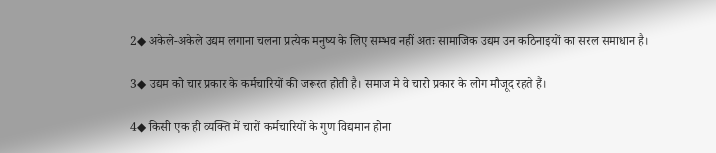2◆ अकेले-अकेले उद्यम लगाना चलना प्रत्येक मनुष्य के लिए सम्भव नहीं अतः सामाजिक उद्यम उन कठिनाइयों का सरल समाधान है।

3◆ उद्यम को चार प्रकार के कर्मचारियों की जरूरत होती है। समाज मे वे चारो प्रकार के लोग मौजूद रहते हैं।

4◆ किसी एक ही व्यक्ति में चारों कर्मचारियों के गुण विद्यमान होना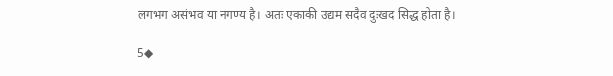लगभग असंभव या नगण्य है। अतः एकाकी उद्यम सदैव दुःखद सिद्ध होता है।

5◆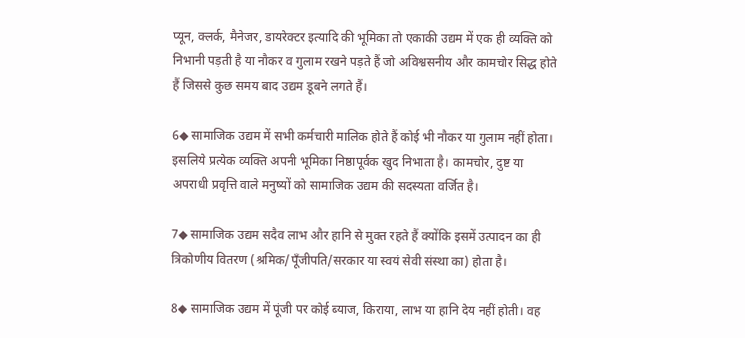प्यून, क्लर्क, मैनेजर, डायरेक्टर इत्यादि की भूमिका तो एकाकी उद्यम में एक ही व्यक्ति को निभानी पड़ती है या नौकर व गुलाम रखने पड़ते हैं जो अविश्वसनीय और कामचोर सिद्ध होते हैं जिससे कुछ समय बाद उद्यम डूबने लगते हैं।

6◆ सामाजिक उद्यम में सभी कर्मचारी मालिक होते हैं कोई भी नौकर या गुलाम नहीं होता। इसलिये प्रत्येक व्यक्ति अपनी भूमिका निष्ठापूर्वक खुद निभाता है। कामचोर, दुष्ट या अपराधी प्रवृत्ति वाले मनुष्यों को सामाजिक उद्यम की सदस्यता वर्जित है।

7◆ सामाजिक उद्यम सदैव लाभ और हानि से मुक्त रहते हैं क्योंकि इसमें उत्पादन का ही त्रिकोणीय वितरण (श्रमिक/पूँजीपति/सरकार या स्वयं सेवी संस्था का) होता है।

8◆ सामाजिक उद्यम में पूंजी पर कोई ब्याज, किराया, लाभ या हानि देय नहीं होती। वह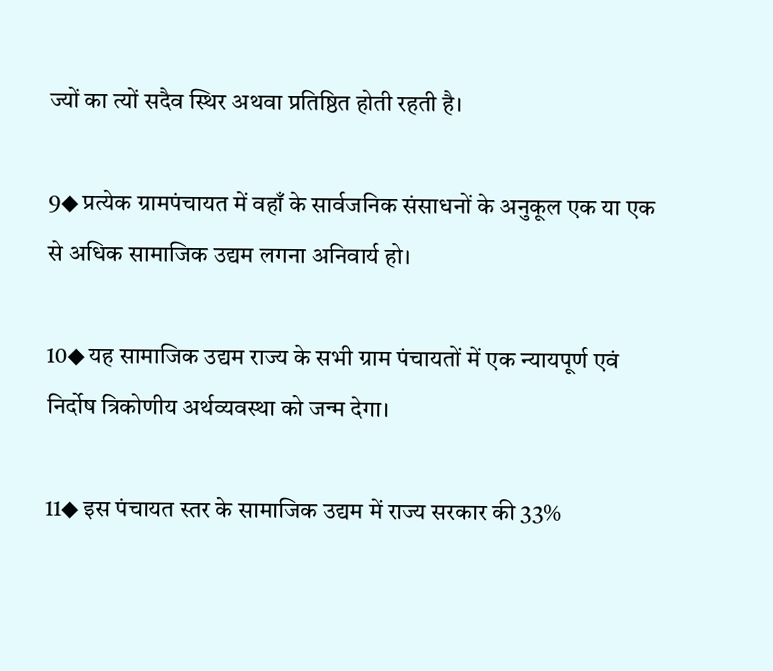ज्यों का त्यों सदैव स्थिर अथवा प्रतिष्ठित होती रहती है।

9◆ प्रत्येक ग्रामपंचायत में वहाँ के सार्वजनिक संसाधनों के अनुकूल एक या एक से अधिक सामाजिक उद्यम लगना अनिवार्य हो।

10◆ यह सामाजिक उद्यम राज्य के सभी ग्राम पंचायतों में एक न्यायपूर्ण एवं निर्दोष त्रिकोणीय अर्थव्यवस्था को जन्म देगा।

11◆ इस पंचायत स्तर के सामाजिक उद्यम में राज्य सरकार की 33%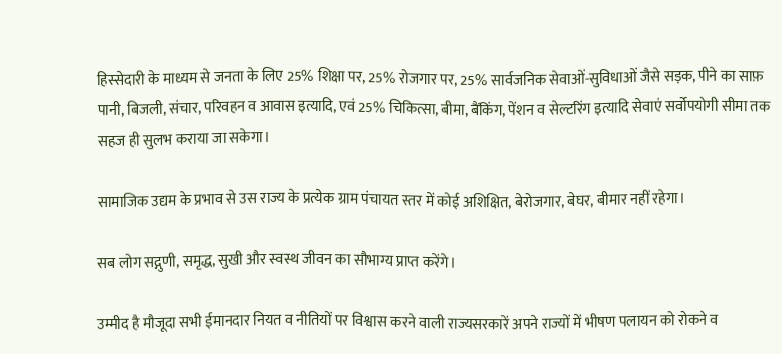हिस्सेदारी के माध्यम से जनता के लिए 25% शिक्षा पर, 25% रोजगार पर, 25% सार्वजनिक सेवाओं-सुविधाओं जैसे सड़क, पीने का साफ़ पानी, बिजली, संचार, परिवहन व आवास इत्यादि, एवं 25% चिकित्सा, बीमा, बैंकिंग, पेंशन व सेल्टरिंग इत्यादि सेवाएं सर्वोपयोगी सीमा तक सहज ही सुलभ कराया जा सकेगा।

सामाजिक उद्यम के प्रभाव से उस राज्य के प्रत्येक ग्राम पंचायत स्तर में कोई अशिक्षित, बेरोजगार, बेघर, बीमार नहीं रहेगा।

सब लोग सद्गुणी, समृद्ध, सुखी और स्वस्थ जीवन का सौभाग्य प्राप्त करेंगे।

उम्मीद है मौजूदा सभी ईमानदार नियत व नीतियों पर विश्वास करने वाली राज्यसरकारें अपने राज्यों में भीषण पलायन को रोकने व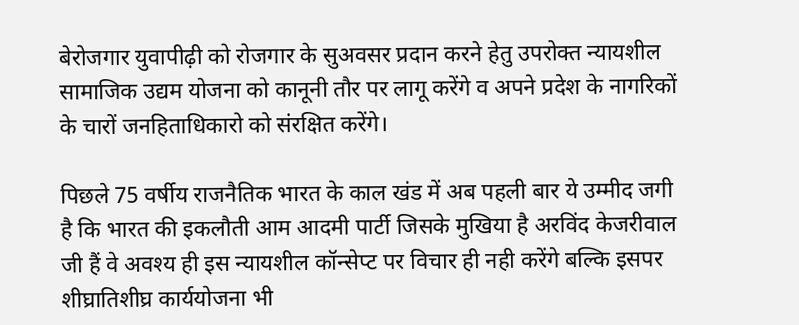बेरोजगार युवापीढ़ी को रोजगार के सुअवसर प्रदान करने हेतु उपरोक्त न्यायशील सामाजिक उद्यम योजना को कानूनी तौर पर लागू करेंगे व अपने प्रदेश के नागरिकों के चारों जनहिताधिकारो को संरक्षित करेंगे।

पिछले 75 वर्षीय राजनैतिक भारत के काल खंड में अब पहली बार ये उम्मीद जगी है कि भारत की इकलौती आम आदमी पार्टी जिसके मुखिया है अरविंद केजरीवाल जी हैं वे अवश्य ही इस न्यायशील कॉन्सेप्ट पर विचार ही नही करेंगे बल्कि इसपर शीघ्रातिशीघ्र कार्ययोजना भी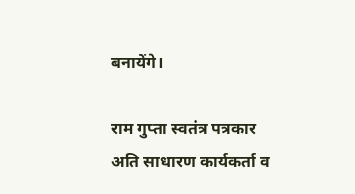बनायेंगे।

राम गुप्ता स्वतंत्र पत्रकार
अति साधारण कार्यकर्ता व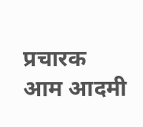प्रचारक
आम आदमी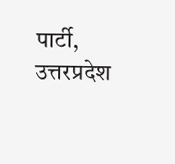पार्टी, उत्तरप्रदेश